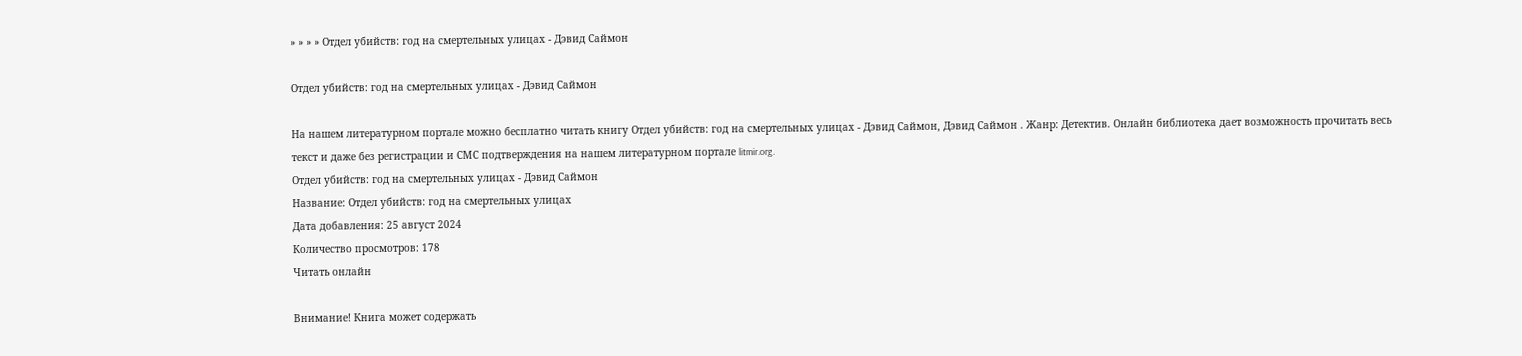» » » » Отдел убийств: год на смертельных улицах - Дэвид Саймон

Отдел убийств: год на смертельных улицах - Дэвид Саймон

На нашем литературном портале можно бесплатно читать книгу Отдел убийств: год на смертельных улицах - Дэвид Саймон, Дэвид Саймон . Жанр: Детектив. Онлайн библиотека дает возможность прочитать весь текст и даже без регистрации и СМС подтверждения на нашем литературном портале litmir.org.
Отдел убийств: год на смертельных улицах - Дэвид Саймон
Название: Отдел убийств: год на смертельных улицах
Дата добавления: 25 август 2024
Количество просмотров: 178
Читать онлайн

Внимание! Книга может содержать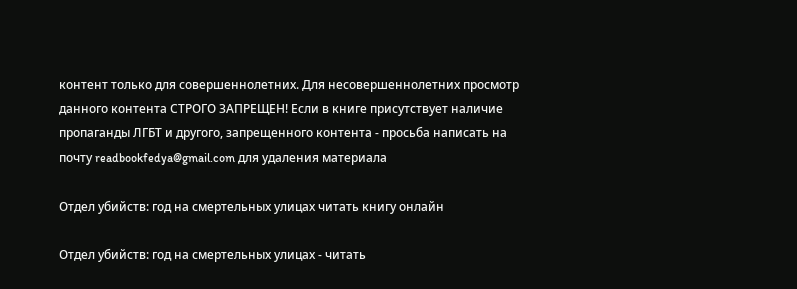контент только для совершеннолетних. Для несовершеннолетних просмотр данного контента СТРОГО ЗАПРЕЩЕН! Если в книге присутствует наличие пропаганды ЛГБТ и другого, запрещенного контента - просьба написать на почту readbookfedya@gmail.com для удаления материала

Отдел убийств: год на смертельных улицах читать книгу онлайн

Отдел убийств: год на смертельных улицах - читать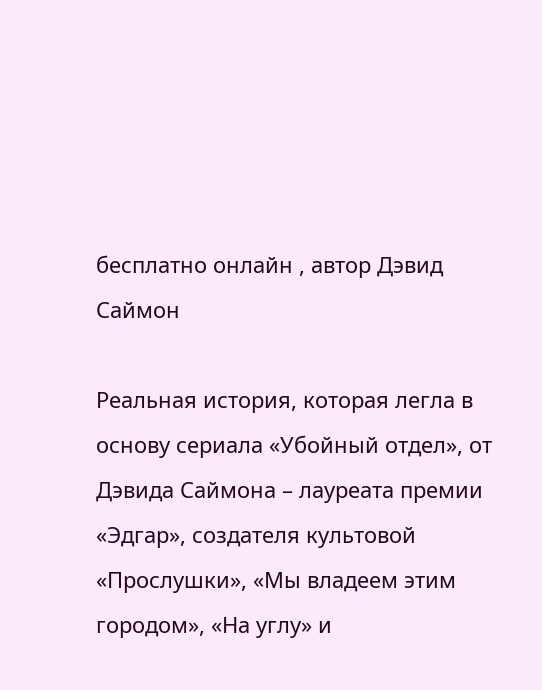бесплатно онлайн , автор Дэвид Саймон

Реальная история, которая легла в основу сериала «Убойный отдел», от Дэвида Саймона – лауреата премии «Эдгар», создателя культовой «Прослушки», «Мы владеем этим городом», «На углу» и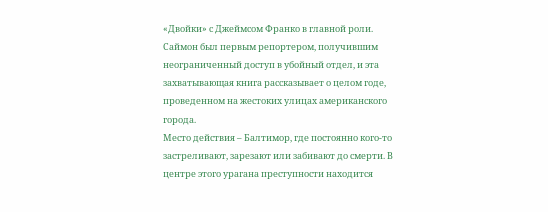«Двойки» с Джеймсом Франко в главной роли.
Саймон был первым репортером, получившим неограниченный доступ в убойный отдел, и эта захватывающая книга рассказывает о целом годе, проведенном на жестоких улицах американского города.
Место действия – Балтимор, где постоянно кого-то застреливают, зарезают или забивают до смерти. В центре этого урагана преступности находится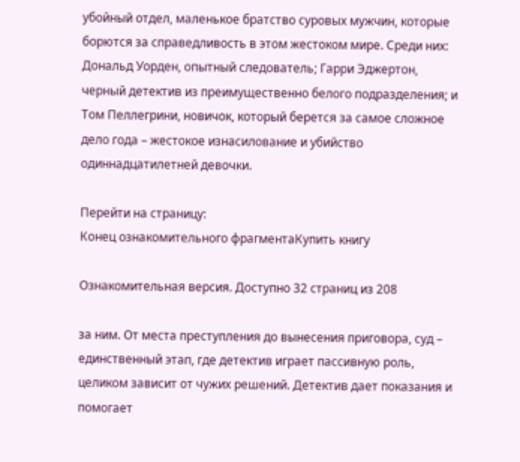убойный отдел, маленькое братство суровых мужчин, которые борются за справедливость в этом жестоком мире. Среди них: Дональд Уорден, опытный следователь; Гарри Эджертон, черный детектив из преимущественно белого подразделения; и Том Пеллегрини, новичок, который берется за самое сложное дело года – жестокое изнасилование и убийство одиннадцатилетней девочки.

Перейти на страницу:
Конец ознакомительного фрагментаКупить книгу

Ознакомительная версия. Доступно 32 страниц из 208

за ним. От места преступления до вынесения приговора, суд – единственный этап, где детектив играет пассивную роль, целиком зависит от чужих решений. Детектив дает показания и помогает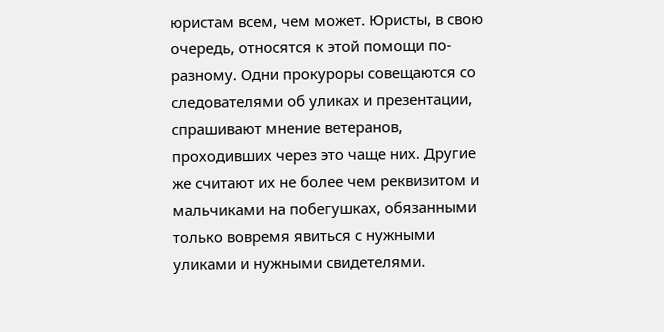юристам всем, чем может. Юристы, в свою очередь, относятся к этой помощи по-разному. Одни прокуроры совещаются со следователями об уликах и презентации, спрашивают мнение ветеранов, проходивших через это чаще них. Другие же считают их не более чем реквизитом и мальчиками на побегушках, обязанными только вовремя явиться с нужными уликами и нужными свидетелями.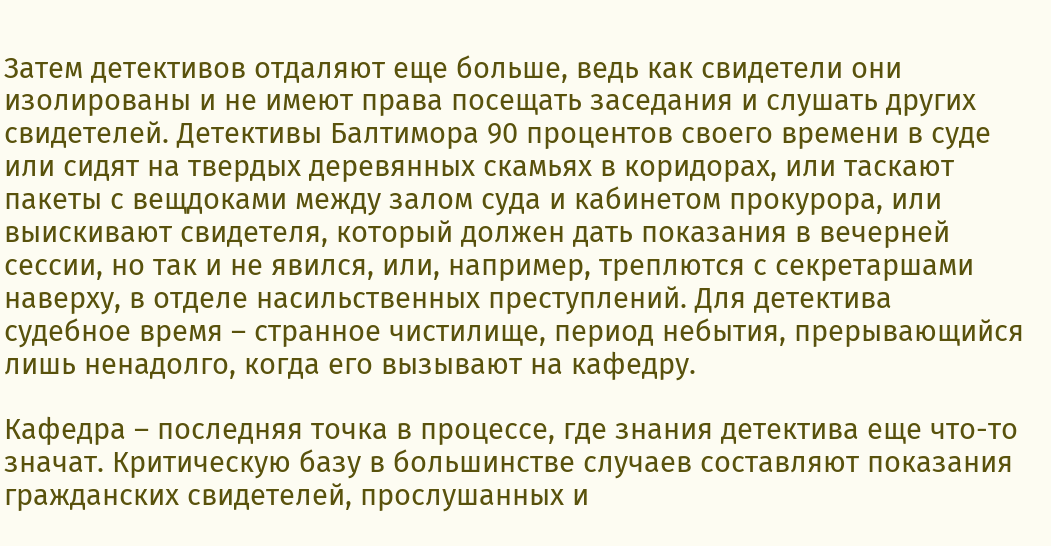Затем детективов отдаляют еще больше, ведь как свидетели они изолированы и не имеют права посещать заседания и слушать других свидетелей. Детективы Балтимора 90 процентов своего времени в суде или сидят на твердых деревянных скамьях в коридорах, или таскают пакеты с вещдоками между залом суда и кабинетом прокурора, или выискивают свидетеля, который должен дать показания в вечерней сессии, но так и не явился, или, например, треплются с секретаршами наверху, в отделе насильственных преступлений. Для детектива судебное время – странное чистилище, период небытия, прерывающийся лишь ненадолго, когда его вызывают на кафедру.

Кафедра – последняя точка в процессе, где знания детектива еще что-то значат. Критическую базу в большинстве случаев составляют показания гражданских свидетелей, прослушанных и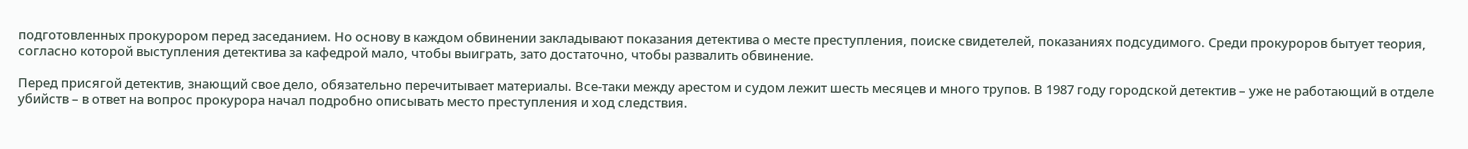подготовленных прокурором перед заседанием. Но основу в каждом обвинении закладывают показания детектива о месте преступления, поиске свидетелей, показаниях подсудимого. Среди прокуроров бытует теория, согласно которой выступления детектива за кафедрой мало, чтобы выиграть, зато достаточно, чтобы развалить обвинение.

Перед присягой детектив, знающий свое дело, обязательно перечитывает материалы. Все-таки между арестом и судом лежит шесть месяцев и много трупов. В 1987 году городской детектив – уже не работающий в отделе убийств – в ответ на вопрос прокурора начал подробно описывать место преступления и ход следствия.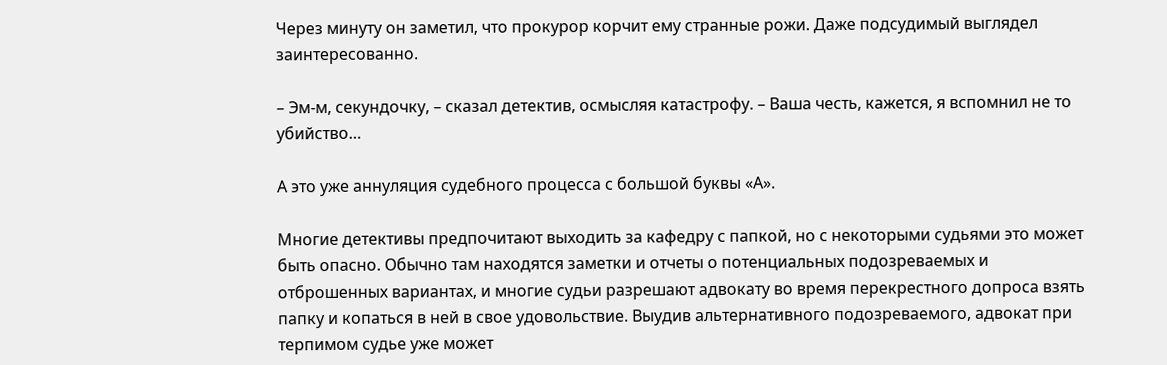Через минуту он заметил, что прокурор корчит ему странные рожи. Даже подсудимый выглядел заинтересованно.

– Эм-м, секундочку, – сказал детектив, осмысляя катастрофу. – Ваша честь, кажется, я вспомнил не то убийство…

А это уже аннуляция судебного процесса с большой буквы «А».

Многие детективы предпочитают выходить за кафедру с папкой, но с некоторыми судьями это может быть опасно. Обычно там находятся заметки и отчеты о потенциальных подозреваемых и отброшенных вариантах, и многие судьи разрешают адвокату во время перекрестного допроса взять папку и копаться в ней в свое удовольствие. Выудив альтернативного подозреваемого, адвокат при терпимом судье уже может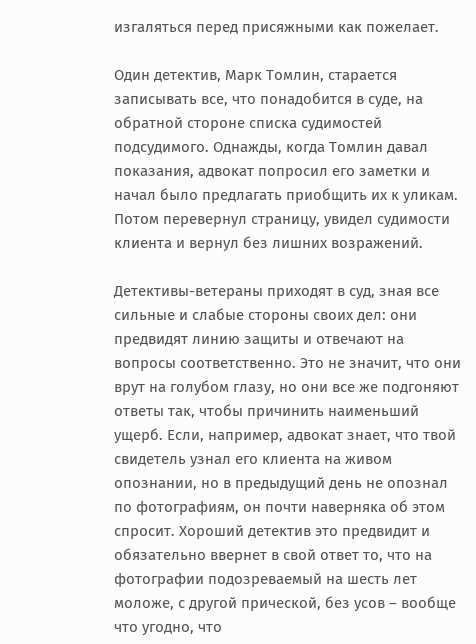изгаляться перед присяжными как пожелает.

Один детектив, Марк Томлин, старается записывать все, что понадобится в суде, на обратной стороне списка судимостей подсудимого. Однажды, когда Томлин давал показания, адвокат попросил его заметки и начал было предлагать приобщить их к уликам. Потом перевернул страницу, увидел судимости клиента и вернул без лишних возражений.

Детективы-ветераны приходят в суд, зная все сильные и слабые стороны своих дел: они предвидят линию защиты и отвечают на вопросы соответственно. Это не значит, что они врут на голубом глазу, но они все же подгоняют ответы так, чтобы причинить наименьший ущерб. Если, например, адвокат знает, что твой свидетель узнал его клиента на живом опознании, но в предыдущий день не опознал по фотографиям, он почти наверняка об этом спросит. Хороший детектив это предвидит и обязательно ввернет в свой ответ то, что на фотографии подозреваемый на шесть лет моложе, с другой прической, без усов – вообще что угодно, что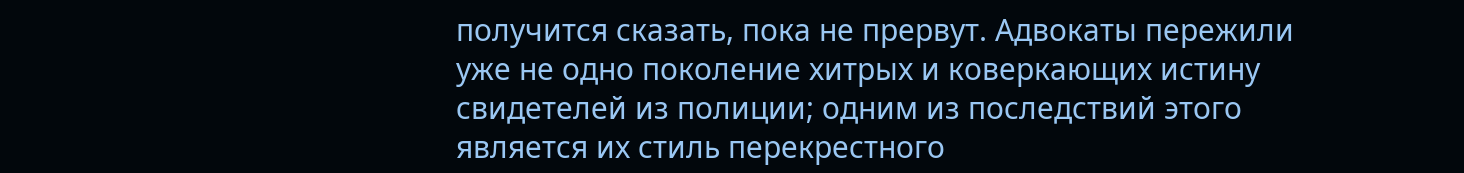получится сказать, пока не прервут. Адвокаты пережили уже не одно поколение хитрых и коверкающих истину свидетелей из полиции; одним из последствий этого является их стиль перекрестного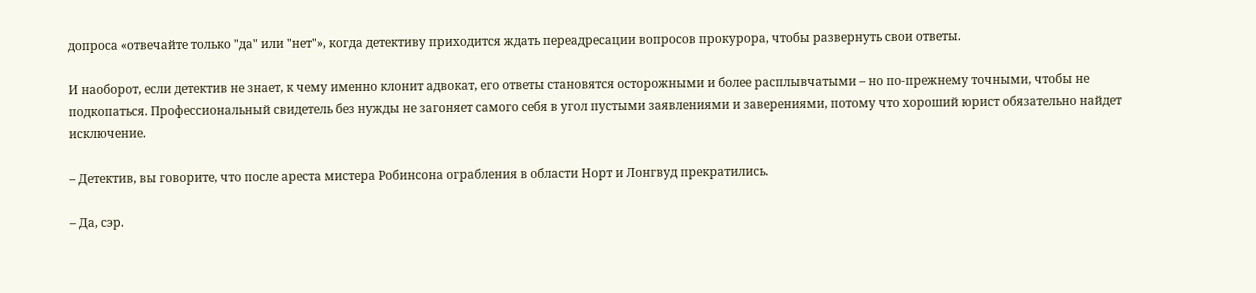допроса «отвечайте только "да" или "нет"», когда детективу приходится ждать переадресации вопросов прокурора, чтобы развернуть свои ответы.

И наоборот, если детектив не знает, к чему именно клонит адвокат, его ответы становятся осторожными и более расплывчатыми – но по-прежнему точными, чтобы не подкопаться. Профессиональный свидетель без нужды не загоняет самого себя в угол пустыми заявлениями и заверениями, потому что хороший юрист обязательно найдет исключение.

– Детектив, вы говорите, что после ареста мистера Робинсона ограбления в области Норт и Лонгвуд прекратились.

– Да, сэр.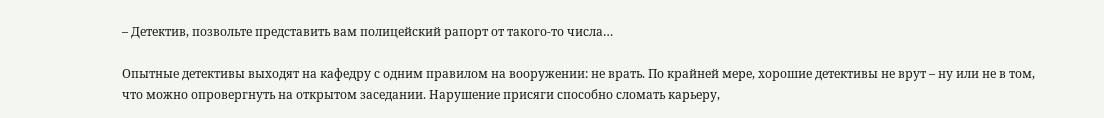– Детектив, позвольте представить вам полицейский рапорт от такого-то числа…

Опытные детективы выходят на кафедру с одним правилом на вооружении: не врать. По крайней мере, хорошие детективы не врут – ну или не в том, что можно опровергнуть на открытом заседании. Нарушение присяги способно сломать карьеру,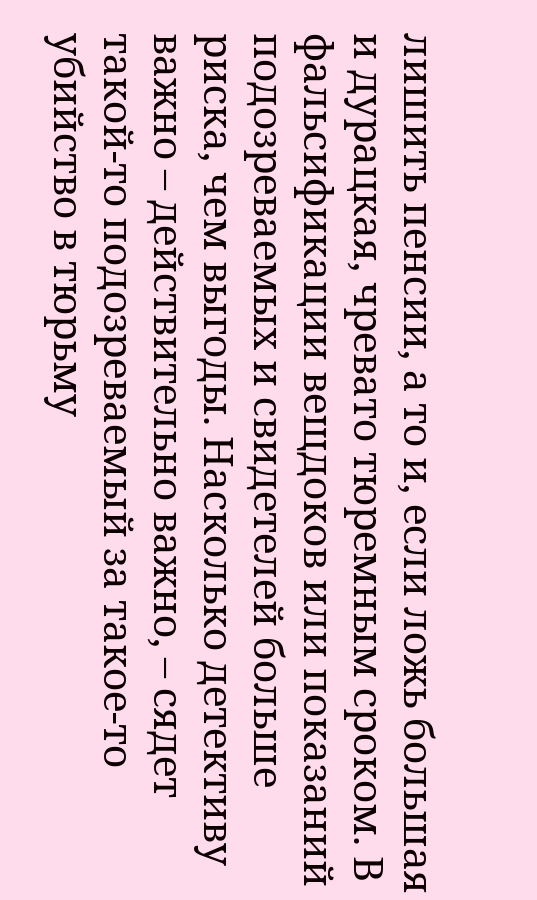лишить пенсии, а то и, если ложь большая и дурацкая, чревато тюремным сроком. В фальсификации вещдоков или показаний подозреваемых и свидетелей больше риска, чем выгоды. Насколько детективу важно – действительно важно, – сядет такой-то подозреваемый за такое-то убийство в тюрьму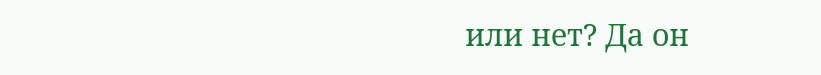или нет? Да он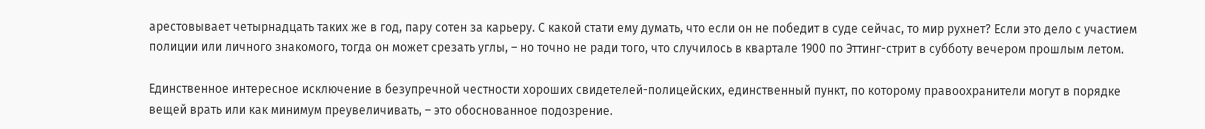арестовывает четырнадцать таких же в год, пару сотен за карьеру. С какой стати ему думать, что если он не победит в суде сейчас, то мир рухнет? Если это дело с участием полиции или личного знакомого, тогда он может срезать углы, – но точно не ради того, что случилось в квартале 1900 по Эттинг-стрит в субботу вечером прошлым летом.

Единственное интересное исключение в безупречной честности хороших свидетелей-полицейских, единственный пункт, по которому правоохранители могут в порядке вещей врать или как минимум преувеличивать, – это обоснованное подозрение.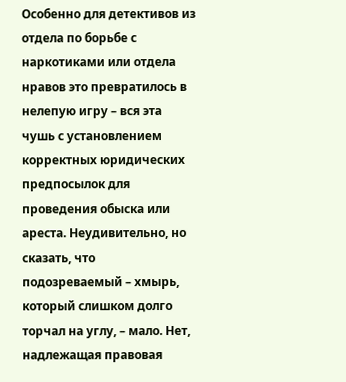Особенно для детективов из отдела по борьбе с наркотиками или отдела нравов это превратилось в нелепую игру – вся эта чушь с установлением корректных юридических предпосылок для проведения обыска или ареста. Неудивительно, но сказать, что подозреваемый – хмырь, который слишком долго торчал на углу, – мало. Нет, надлежащая правовая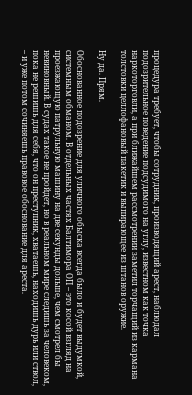процедура требует, чтобы сотрудник, производящий арест, наблюдал подозрительное поведение подсудимого на углу, известном как точка наркоторговли, а при ближайшем рассмотрении заметил торчащий из кармана толстовки целлофановый пакетик и выпирающее из штанов оружие.

Ну да. Прям.

Обоснованное подозрение для уличного обыска всегда было и будет выдумкой, системным обманом. В отдельных частях Балтимора ОП – это косой взгляд на проезжающую патрульную машину на две секунды дольше, чем смотрел бы невиновный. В судах такое не пройдет, но в реальном мире следишь за человеком, пока не решишь для себя, что он преступник, хватаешь, находишь дурь или ствол, – и уже потом сочиняешь правовое обоснование для ареста.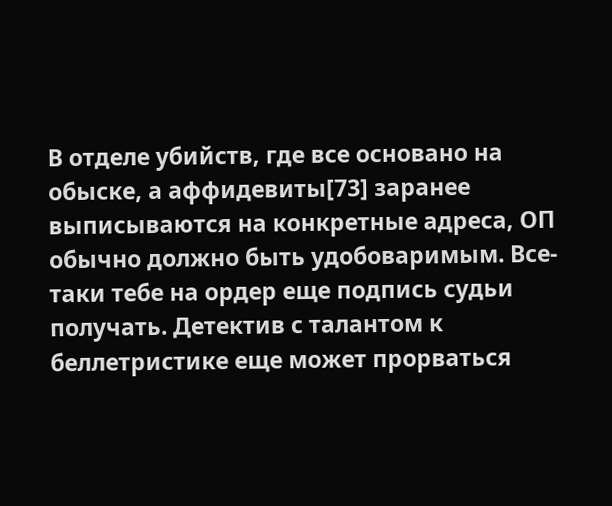В отделе убийств, где все основано на обыске, а аффидевиты[73] заранее выписываются на конкретные адреса, ОП обычно должно быть удобоваримым. Все-таки тебе на ордер еще подпись судьи получать. Детектив с талантом к беллетристике еще может прорваться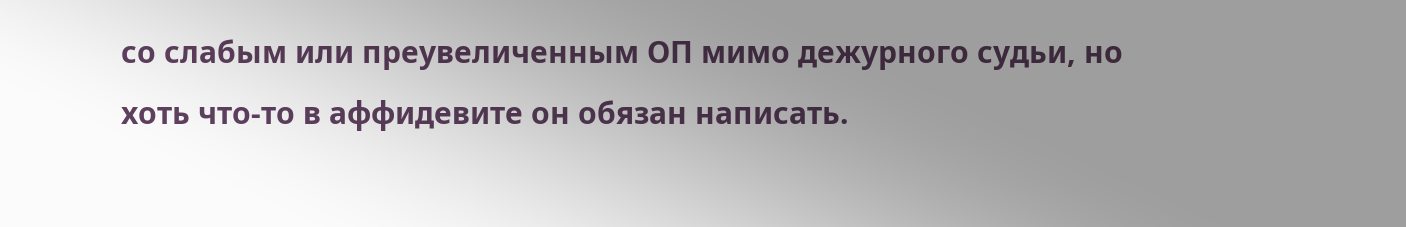со слабым или преувеличенным ОП мимо дежурного судьи, но хоть что-то в аффидевите он обязан написать.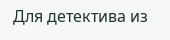Для детектива из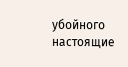убойного настоящие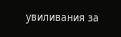увиливания за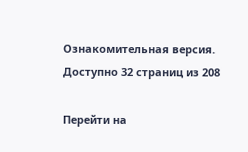Ознакомительная версия. Доступно 32 страниц из 208

Перейти на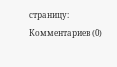страницу:
Комментариев (0)